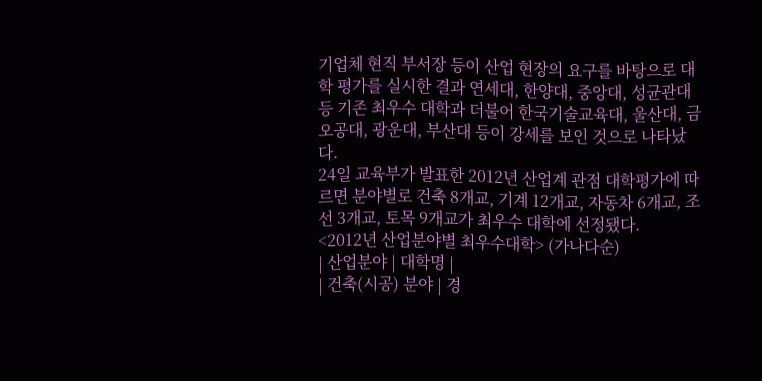기업체 현직 부서장 등이 산업 현장의 요구를 바탕으로 대학 평가를 실시한 결과 연세대, 한양대, 중앙대, 성균관대 등 기존 최우수 대학과 더불어 한국기술교육대, 울산대, 금오공대, 광운대, 부산대 등이 강세를 보인 것으로 나타났다.
24일 교육부가 발표한 2012년 산업계 관점 대학평가에 따르면 분야별로 건축 8개교, 기계 12개교, 자동차 6개교, 조선 3개교, 토목 9개교가 최우수 대학에 선정됐다.
<2012년 산업분야별 최우수대학> (가나다순)
| 산업분야 | 대학명 |
| 건축(시공) 분야 | 경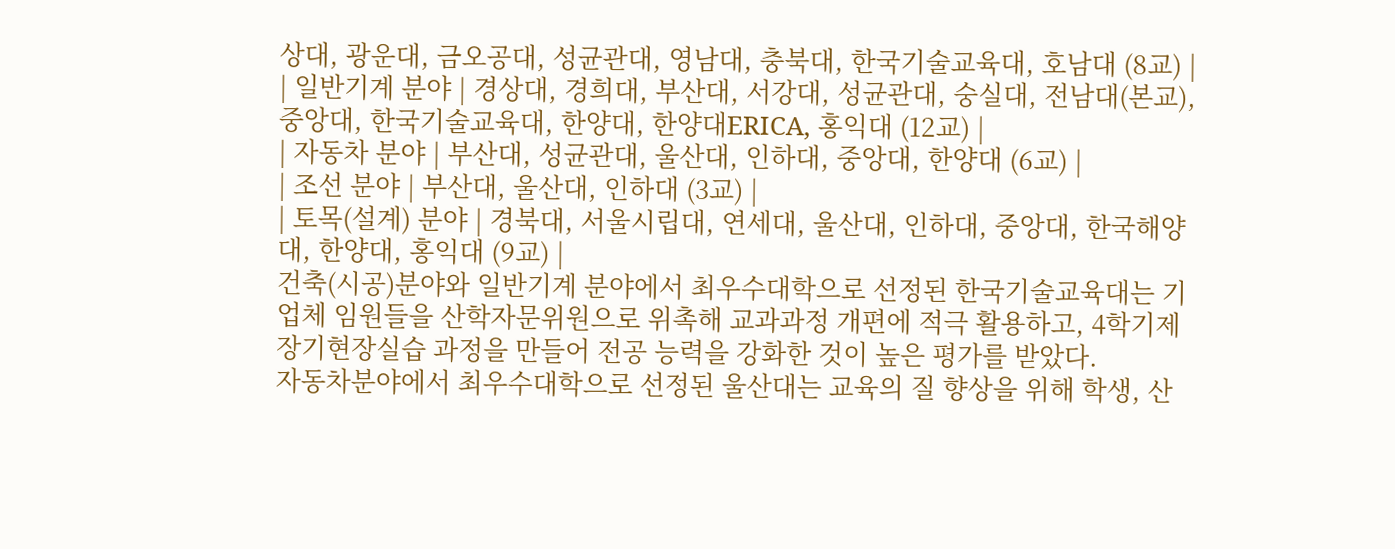상대, 광운대, 금오공대, 성균관대, 영남대, 충북대, 한국기술교육대, 호남대 (8교) |
| 일반기계 분야 | 경상대, 경희대, 부산대, 서강대, 성균관대, 숭실대, 전남대(본교), 중앙대, 한국기술교육대, 한양대, 한양대ERICA, 홍익대 (12교) |
| 자동차 분야 | 부산대, 성균관대, 울산대, 인하대, 중앙대, 한양대 (6교) |
| 조선 분야 | 부산대, 울산대, 인하대 (3교) |
| 토목(설계) 분야 | 경북대, 서울시립대, 연세대, 울산대, 인하대, 중앙대, 한국해양대, 한양대, 홍익대 (9교) |
건축(시공)분야와 일반기계 분야에서 최우수대학으로 선정된 한국기술교육대는 기업체 임원들을 산학자문위원으로 위촉해 교과과정 개편에 적극 활용하고, 4학기제 장기현장실습 과정을 만들어 전공 능력을 강화한 것이 높은 평가를 받았다.
자동차분야에서 최우수대학으로 선정된 울산대는 교육의 질 향상을 위해 학생, 산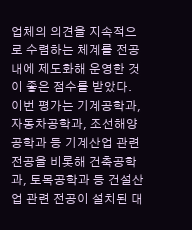업체의 의견을 지속적으로 수렴하는 체계를 전공 내에 제도화해 운영한 것이 좋은 점수를 받았다.
이번 평가는 기계공학과, 자동차공학과, 조선해양공학과 등 기계산업 관련전공을 비롯해 건축공학과, 토목공학과 등 건설산업 관련 전공이 설치된 대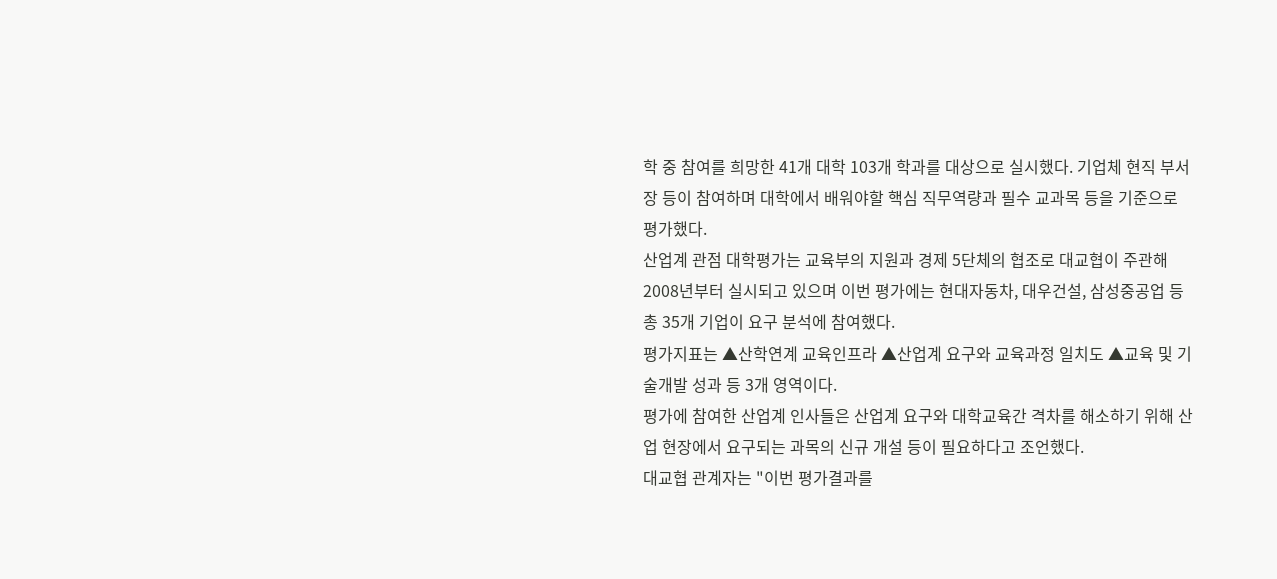학 중 참여를 희망한 41개 대학 103개 학과를 대상으로 실시했다. 기업체 현직 부서장 등이 참여하며 대학에서 배워야할 핵심 직무역량과 필수 교과목 등을 기준으로 평가했다.
산업계 관점 대학평가는 교육부의 지원과 경제 5단체의 협조로 대교협이 주관해 2008년부터 실시되고 있으며 이번 평가에는 현대자동차, 대우건설, 삼성중공업 등 총 35개 기업이 요구 분석에 참여했다.
평가지표는 ▲산학연계 교육인프라 ▲산업계 요구와 교육과정 일치도 ▲교육 및 기술개발 성과 등 3개 영역이다.
평가에 참여한 산업계 인사들은 산업계 요구와 대학교육간 격차를 해소하기 위해 산업 현장에서 요구되는 과목의 신규 개설 등이 필요하다고 조언했다.
대교협 관계자는 "이번 평가결과를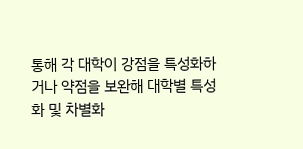통해 각 대학이 강점을 특성화하거나 약점을 보완해 대학별 특성화 및 차별화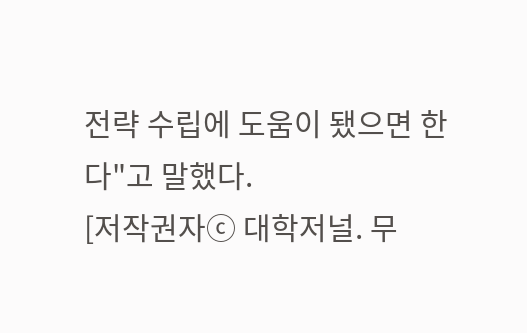전략 수립에 도움이 됐으면 한다"고 말했다.
[저작권자ⓒ 대학저널. 무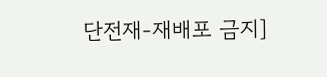단전재-재배포 금지]